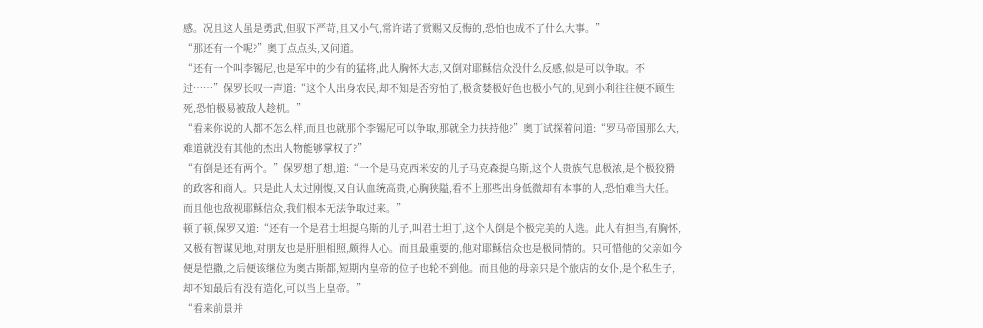感。况且这人虽是勇武,但驭下严苛,且又小气,常许诺了赏赐又反悔的,恐怕也成不了什么大事。”
“那还有一个呢?”奥丁点点头,又问道。
“还有一个叫李锡尼,也是军中的少有的猛将,此人胸怀大志,又倒对耶稣信众没什么反感,似是可以争取。不过……”保罗长叹一声道:“这个人出身农民,却不知是否穷怕了,极贪婪极好色也极小气的,见到小利往往便不顾生死,恐怕极易被敌人趁机。”
“看来你说的人都不怎么样,而且也就那个李锡尼可以争取,那就全力扶持他?”奥丁试探着问道:“罗马帝国那么大,难道就没有其他的杰出人物能够掌权了?”
“有倒是还有两个。”保罗想了想,道:“一个是马克西米安的儿子马克森提乌斯,这个人贵族气息极浓,是个极狡猾的政客和商人。只是此人太过刚愎,又自认血统高贵,心胸狭隘,看不上那些出身低微却有本事的人,恐怕难当大任。而且他也敌视耶稣信众,我们根本无法争取过来。”
顿了顿,保罗又道:“还有一个是君士坦提乌斯的儿子,叫君士坦丁,这个人倒是个极完美的人选。此人有担当,有胸怀,又极有智谋见地,对朋友也是肝胆相照,颇得人心。而且最重要的,他对耶稣信众也是极同情的。只可惜他的父亲如今便是恺撒,之后便该继位为奥古斯都,短期内皇帝的位子也轮不到他。而且他的母亲只是个旅店的女仆,是个私生子,却不知最后有没有造化,可以当上皇帝。”
“看来前景并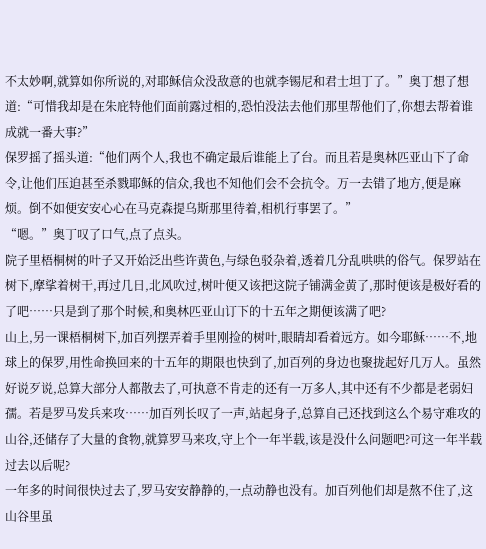不太妙啊,就算如你所说的,对耶稣信众没敌意的也就李锡尼和君士坦丁了。”奥丁想了想道:“可惜我却是在朱庇特他们面前露过相的,恐怕没法去他们那里帮他们了,你想去帮着谁成就一番大事?”
保罗摇了摇头道:“他们两个人,我也不确定最后谁能上了台。而且若是奥林匹亚山下了命令,让他们压迫甚至杀戮耶稣的信众,我也不知他们会不会抗令。万一去错了地方,便是麻烦。倒不如便安安心心在马克森提乌斯那里待着,相机行事罢了。”
“嗯。”奥丁叹了口气,点了点头。
院子里梧桐树的叶子又开始泛出些许黄色,与绿色驳杂着,透着几分乱哄哄的俗气。保罗站在树下,摩挲着树干,再过几日,北风吹过,树叶便又该把这院子铺满金黄了,那时便该是极好看的了吧……只是到了那个时候,和奥林匹亚山订下的十五年之期便该满了吧?
山上,另一课梧桐树下,加百列摆弄着手里刚捡的树叶,眼睛却看着远方。如今耶稣……不,地球上的保罗,用性命换回来的十五年的期限也快到了,加百列的身边也聚拢起好几万人。虽然好说歹说,总算大部分人都散去了,可执意不肯走的还有一万多人,其中还有不少都是老弱妇孺。若是罗马发兵来攻……加百列长叹了一声,站起身子,总算自己还找到这么个易守难攻的山谷,还储存了大量的食物,就算罗马来攻,守上个一年半载,该是没什么问题吧?可这一年半载过去以后呢?
一年多的时间很快过去了,罗马安安静静的,一点动静也没有。加百列他们却是熬不住了,这山谷里虽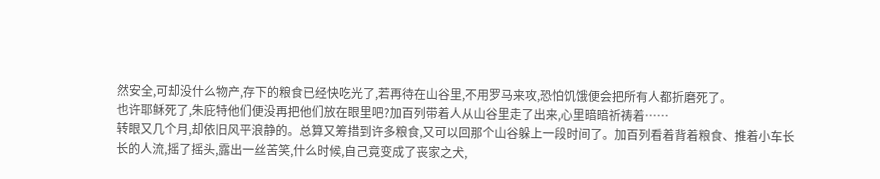然安全,可却没什么物产,存下的粮食已经快吃光了,若再待在山谷里,不用罗马来攻,恐怕饥饿便会把所有人都折磨死了。
也许耶稣死了,朱庇特他们便没再把他们放在眼里吧?加百列带着人从山谷里走了出来,心里暗暗祈祷着……
转眼又几个月,却依旧风平浪静的。总算又筹措到许多粮食,又可以回那个山谷躲上一段时间了。加百列看着背着粮食、推着小车长长的人流,摇了摇头,露出一丝苦笑,什么时候,自己竟变成了丧家之犬,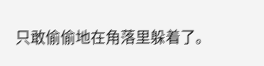只敢偷偷地在角落里躲着了。